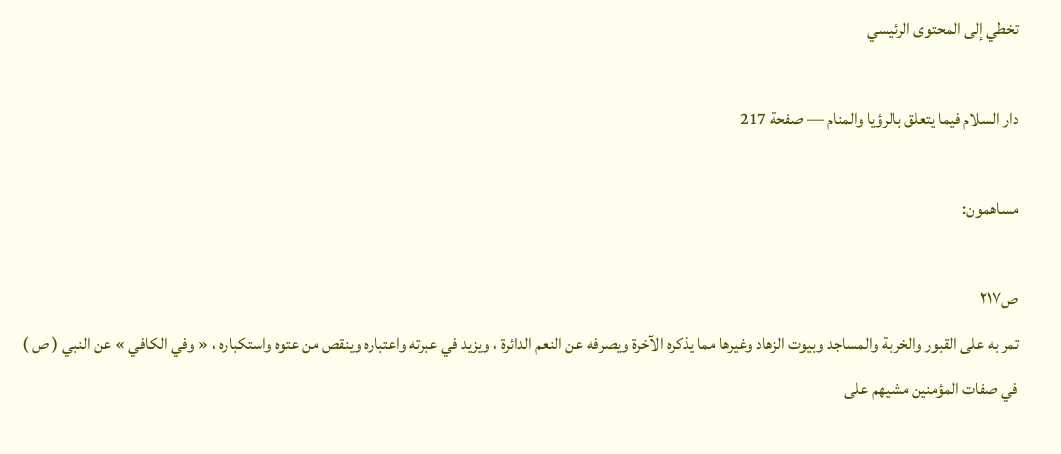تخطي إلى المحتوى الرئيسي

دار السلام فيما يتعلق بالرؤيا والمنام — صفحة 217

مساهمون:

ص٢١٧
تمر به على القبور والخربة والمساجد وبيوت الزهاد وغيرها مما يذكره الآخرة ويصرفه عن النعم الدائرة ، ويزيد في عبرته واعتباره وينقص من عتوه واستكباره ، « وفي الكافي » عن النبي ( ص ) في صفات المؤمنين مشيهم على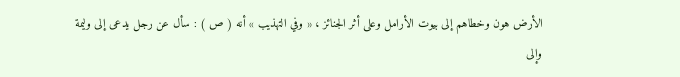الأرض هون وخطاهم إلى بيوت الأرامل وعلى أثر الجنائز ، « وفي التهذيب » أنه ( ص ) : سأل عن رجل يدعى إلى وليمة وإلى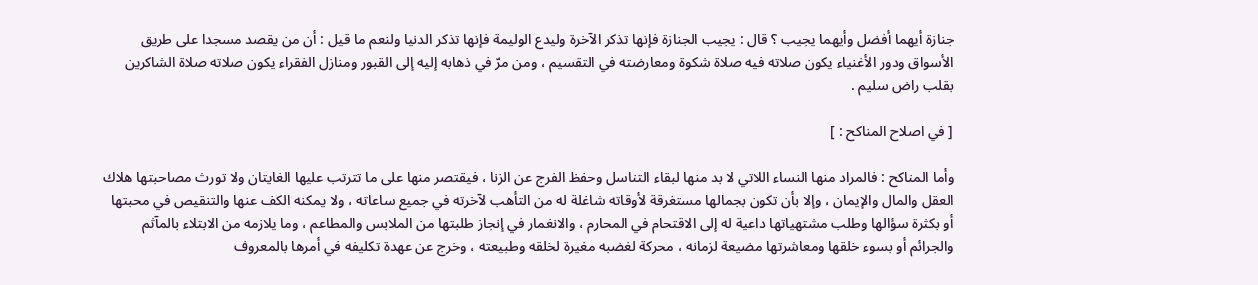جنازة أيهما أفضل وأيهما يجيب ؟ قال : يجيب الجنازة فإنها تذكر الآخرة وليدع الوليمة فإنها تذكر الدنيا ولنعم ما قيل : أن من يقصد مسجدا على طريق الأسواق ودور الأغنياء يكون صلاته فيه صلاة شكوة ومعارضته في التقسيم ، ومن مرّ في ذهابه إليه إلى القبور ومنازل الفقراء يكون صلاته صلاة الشاكرين بقلب راض سليم .

[ في اصلاح المناكح : ]

وأما المناكح : فالمراد منها النساء اللاتي لا بد منها لبقاء التناسل وحفظ الفرج عن الزنا ، فيقتصر منها على ما تترتب عليها الغايتان ولا تورث مصاحبتها هلاك العقل والمال والإيمان ، وإلا بأن تكون بجمالها مستغرقة لأوقاته شاغلة له من التأهب لآخرته في جميع ساعاته ، ولا يمكنه الكف عنها والتنقيص في محبتها أو بكثرة سؤالها وطلب مشتهياتها داعية له إلى الاقتحام في المحارم ، والانغمار في إنجاز طلبتها من الملابس والمطاعم ، وما يلازمه من الابتلاء بالمآثم والجرائم أو بسوء خلقها ومعاشرتها مضيعة لزمانه ، محركة لغضبه مغيرة لخلقه وطبيعته ، وخرج عن عهدة تكليفه في أمرها بالمعروف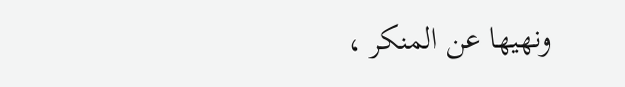ونهيها عن المنكر ،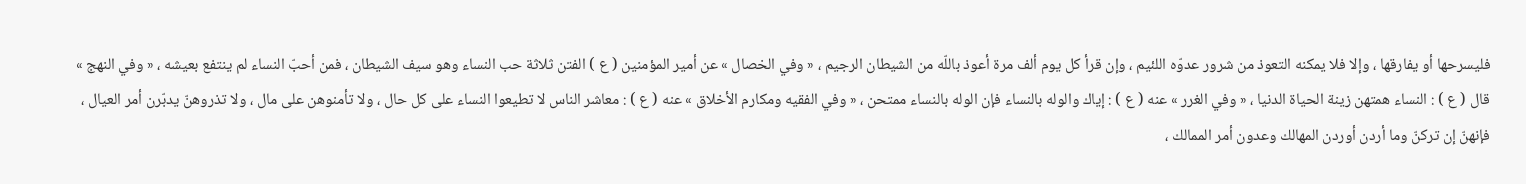فليسرحها أو يفارقها ، وإلا فلا يمكنه التعوذ من شرور عدوّه اللئيم ، وإن قرأ كل يوم ألف مرة أعوذ باللّه من الشيطان الرجيم ، « وفي الخصال » عن أمير المؤمنين ( ع ) الفتن ثلاثة حب النساء وهو سيف الشيطان ، فمن أحبّ النساء لم ينتفع بعيشه ، « وفي النهج » قال ( ع ) : النساء همتهن زينة الحياة الدنيا ، « وفي الغرر » عنه ( ع ) : إياك والوله بالنساء فإن الوله بالنساء ممتحن ، « وفي الفقيه ومكارم الأخلاق » عنه ( ع ) : معاشر الناس لا تطيعوا النساء على كل حال ، ولا تأمنوهن على مال ، ولا تذروهنّ يدبّرن أمر العيال ، فإنهنّ إن تركنّ وما أردن أوردن المهالك وعدون أمر الممالك ،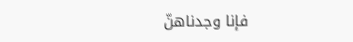فإنا وجدناهنّ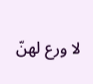لا ورع لهنّ